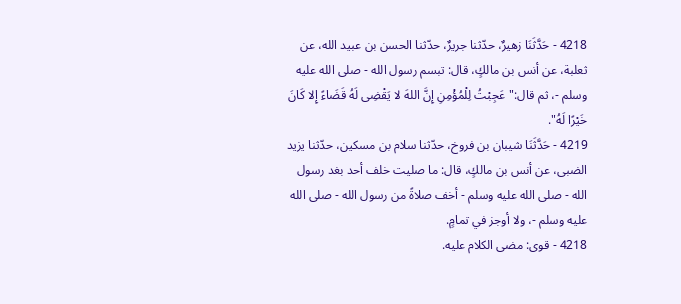4218 - حَدَّثَنَا زهيرٌ، حدّثنا جريرٌ، حدّثنا الحسن بن عبيد الله، عن ثعلبة، عن أنس بن مالكٍ، قال: تبسم رسول الله - صلى الله عليه وسلم -، ثم قال:"عَجِبْتُ لِلْمُؤْمِنِ إِنَّ اللهَ لا يَقْضِى لَهُ قَضَاءً إِلا كَانَ خَيْرًا لَهُ".
4219 - حَدَّثَنَا شيبان بن فروخ، حدّثنا سلام بن مسكين، حدّثنا يزيد الضبى، عن أنس بن مالكٍ، قال: ما صليت خلف أحد بغد رسول الله - صلى الله عليه وسلم - أخف صلاةً من رسول الله - صلى الله عليه وسلم -، ولا أوجز في تمامٍ.
4218 - قوى: مضى الكلام عليه.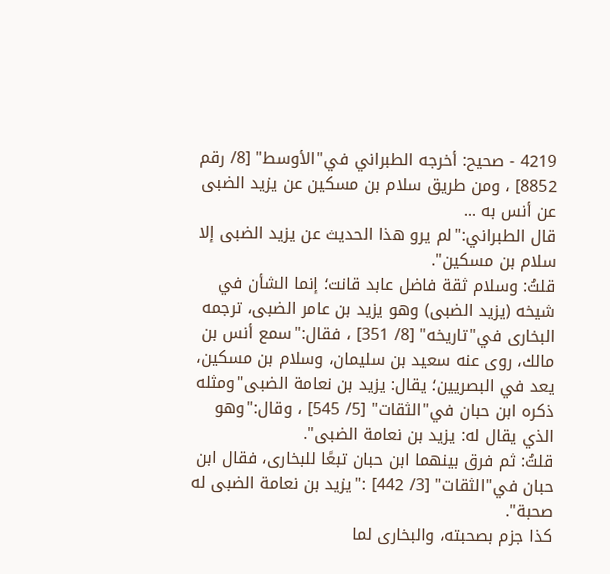4219 - صحيح: أخرجه الطبراني في"الأوسط" [8/ رقم 8852] ، ومن طريق سلام بن مسكين عن يزيد الضبى عن أنس به ...
قال الطبراني:"لم يرو هذا الحديث عن يزيد الضبى إلا سلام بن مسكين".
قلتُ: وسلام ثقة فاضل عابد قانت؛ إنما الشأن في شيخه (يزيد الضبى) وهو يزيد بن عامر الضبى، ترجمه البخارى في"تاريخه" [8/ 351] ، فقال:"سمع أنس بن مالك، روى عنه سعيد بن سليمان، وسلام بن مسكين، يعد في البصريين؛ يقال: يزيد بن نعامة الضبى"ومثله ذكره ابن حبان في"الثقات" [5/ 545] ، وقال:"وهو الذي يقال له: يزيد بن نعامة الضبى".
قلتُ: ثم فرق بينهما ابن حبان تبعًا للبخارى، فقال ابن حبان في"الثقات" [3/ 442] :"يزيد بن نعامة الضبى له صحبة".
كذا جزم بصحبته، والبخارى لما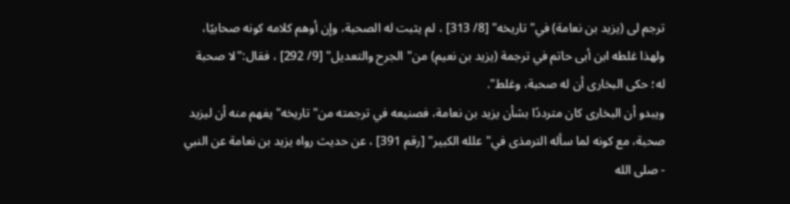ترجم لى (يزيد بن نعامة) في"تاريخه" [8/ 313] ، لم يثبت له الصحبة، وإن أوهم كلامه كونه صحابيًا، ولهذا غلطه ابن أبى حاتم في ترجمة (يزيد بن نعيم) من"الجرح والتعديل" [9/ 292] ، فقال:"لا صحبة له؛ حكى البخارى أن له صحبة، وغلط".
ويبدو أن البخارى كان مترددًا بشأن يزيد بن نعامة، فصنيعه في ترجمته من"تاريخه"يفهم منه أن ليزيد صحبة، مع كونه لما سأله الترمذى في"علله الكبير" [رقم 391] ، عن حديث رواه يزيد بن نعامة عن النبي - صلى الله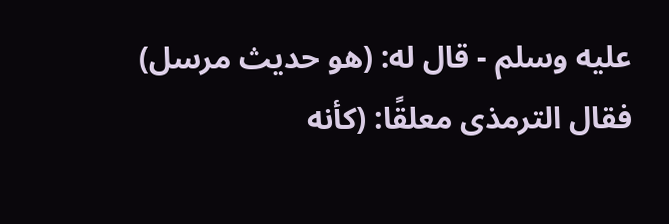عليه وسلم - قال له: (هو حديث مرسل) فقال الترمذى معلقًا: (كأنه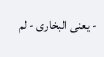- يعنى البخارى - لم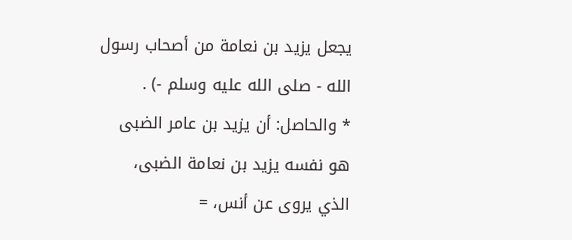يجعل يزيد بن نعامة من أصحاب رسول الله - صلى الله عليه وسلم -) .
* والحاصل: أن يزيد بن عامر الضبى هو نفسه يزيد بن نعامة الضبى، الذي يروى عن أنس، =